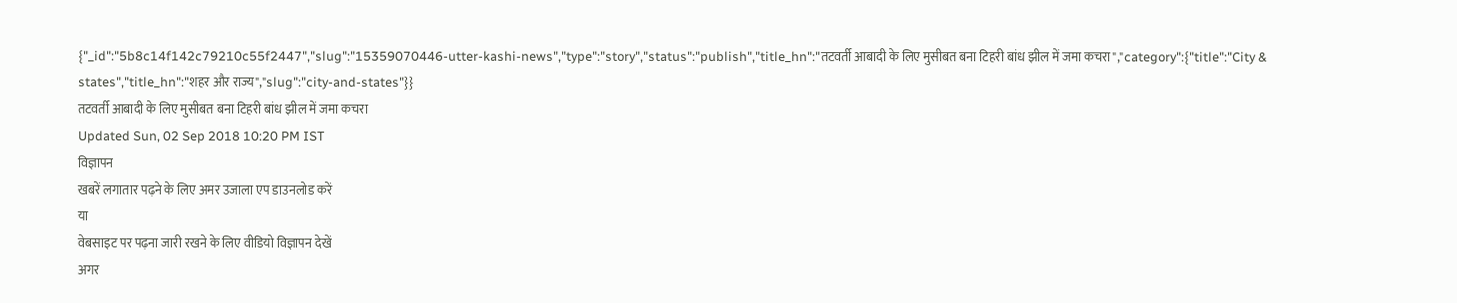{"_id":"5b8c14f142c79210c55f2447","slug":"15359070446-utter-kashi-news","type":"story","status":"publish","title_hn":"तटवर्ती आबादी के लिए मुसीबत बना टिहरी बांध झील में जमा कचरा","category":{"title":"City & states","title_hn":"शहर और राज्य","slug":"city-and-states"}}
तटवर्ती आबादी के लिए मुसीबत बना टिहरी बांध झील में जमा कचरा
Updated Sun, 02 Sep 2018 10:20 PM IST
विज्ञापन
खबरें लगातार पढ़ने के लिए अमर उजाला एप डाउनलोड करें
या
वेबसाइट पर पढ़ना जारी रखने के लिए वीडियो विज्ञापन देखें
अगर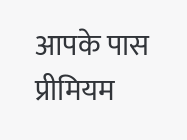आपके पास प्रीमियम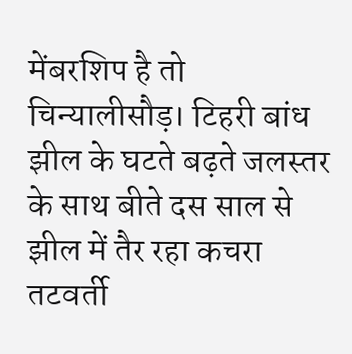मेंबरशिप है तो
चिन्यालीसौड़। टिहरी बांध झील के घटते बढ़ते जलस्तर के साथ बीते दस साल से झील में तैर रहा कचरा तटवर्ती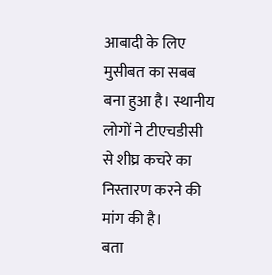आबादी के लिए मुसीबत का सबब बना हुआ है। स्थानीय लोगों ने टीएचडीसी से शीघ्र कचरे का निस्तारण करने की मांग की है।
बता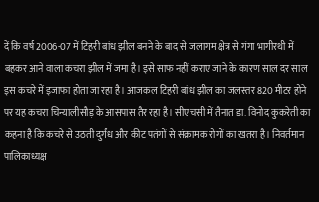दें कि वर्ष 2006-07 में टिहरी बांध झील बनने के बाद से जलागम क्षेत्र से गंगा भागीरथी में बहकर आने वाला कचरा झील में जमा है। इसे साफ नहीं कराए जाने के कारण साल दर साल इस कचरे में इजाफा होता जा रहा है। आजकल टिहरी बांध झील का जलस्तर 820 मीटर होने पर यह कचरा चिन्यालीसौड़ के आसपास तैर रहा है। सीएचसी में तैनात डा. विनोद कुकरेती का कहना है कि कचरे से उठती दुर्गंध और कीट पतंगों से संक्रामक रोगों का खतरा है। निवर्तमान पालिकाध्यक्ष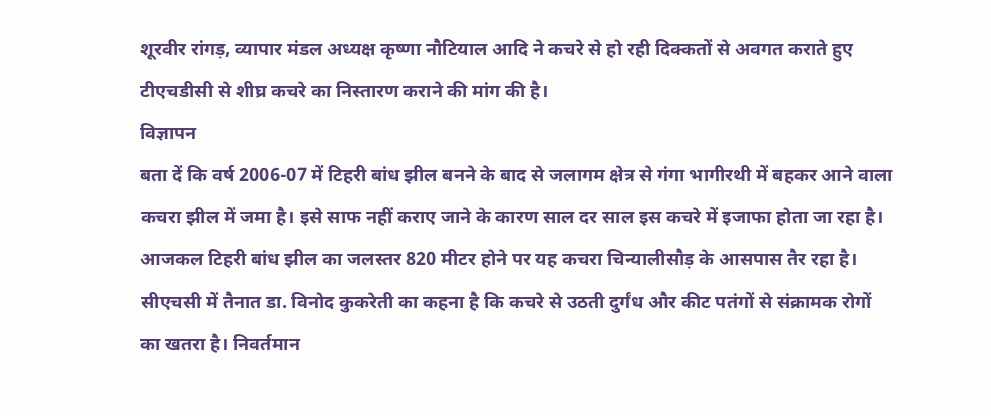शूरवीर रांगड़, व्यापार मंडल अध्यक्ष कृष्णा नौटियाल आदि ने कचरे से हो रही दिक्कतों से अवगत कराते हुए टीएचडीसी से शीघ्र कचरे का निस्तारण कराने की मांग की है।
विज्ञापन
बता दें कि वर्ष 2006-07 में टिहरी बांध झील बनने के बाद से जलागम क्षेत्र से गंगा भागीरथी में बहकर आने वाला कचरा झील में जमा है। इसे साफ नहीं कराए जाने के कारण साल दर साल इस कचरे में इजाफा होता जा रहा है। आजकल टिहरी बांध झील का जलस्तर 820 मीटर होने पर यह कचरा चिन्यालीसौड़ के आसपास तैर रहा है। सीएचसी में तैनात डा. विनोद कुकरेती का कहना है कि कचरे से उठती दुर्गंध और कीट पतंगों से संक्रामक रोगों का खतरा है। निवर्तमान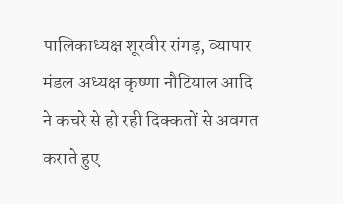पालिकाध्यक्ष शूरवीर रांगड़, व्यापार मंडल अध्यक्ष कृष्णा नौटियाल आदि ने कचरे से हो रही दिक्कतों से अवगत कराते हुए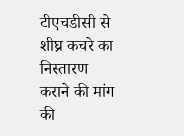टीएचडीसी से शीघ्र कचरे का निस्तारण कराने की मांग की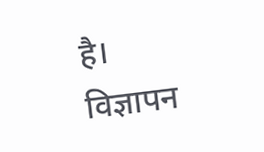है।
विज्ञापन